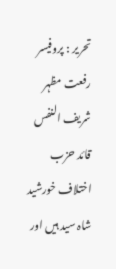تحریر : پروفیسر رفعت مظہر شریف النفس قائد حزب اختلاف خورشید شاہ سید ہیں اور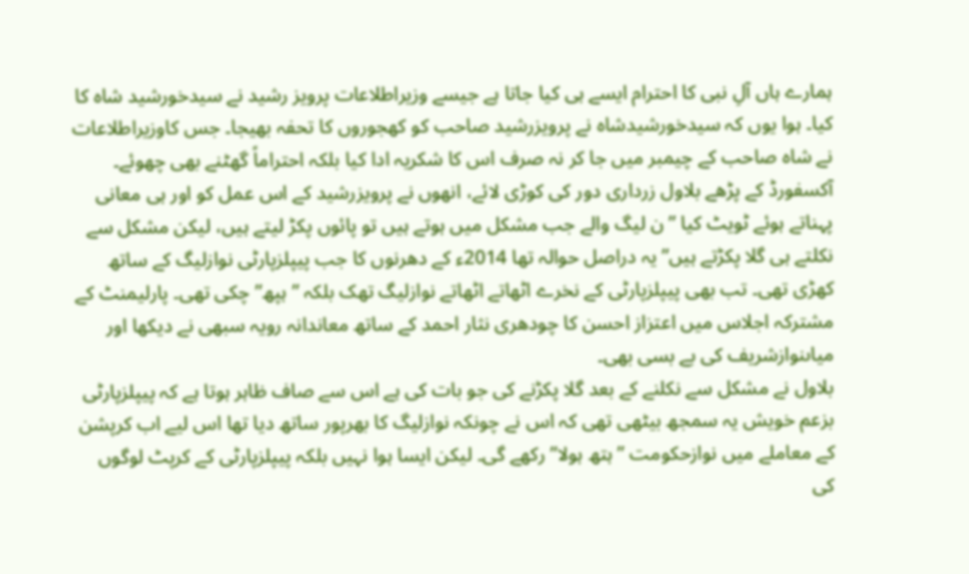ہمارے ہاں آلِ نبی کا احترام ایسے ہی کیا جاتا ہے جیسے وزیراطلاعات پرویز رشید نے سیدخورشید شاہ کا کیا۔ ہوا یوں کہ سیدخورشیدشاہ نے پرویزرشید صاحب کو کھجوروں کا تحفہ بھیجا۔ جس کاوزیراطلاعات نے شاہ صاحب کے چیمبر میں جا کر نہ صرف اس کا شکریہ ادا کیا بلکہ احتراماً گھٹنے بھی چھوئے۔ آکسفورڈ کے پڑھے بلاول زرداری دور کی کوڑی لائے، انھوں نے پرویزرشید کے اس عمل کو اور ہی معانی پہناتے ہوئے ٹویٹ کیا ”ن لیگ والے جب مشکل میں ہوتے ہیں تو پائوں پکڑ لیتے ہیں، لیکن مشکل سے نکلتے ہی گلا پکڑتے ہیں” یہ دراصل حوالہ تھا 2014ء کے دھرنوں کا جب پیپلزپارٹی نوازلیگ کے ساتھ کھڑی تھی۔ تب بھی پیپلزپارٹی کے نخرے اٹھاتے اٹھاتے نوازلیگ تھک بلکہ ”ہپھ” چکی تھی۔ پارلیمنٹ کے مشترکہ اجلاس میں اعتزاز احسن کا چودھری نثار احمد کے ساتھ معاندانہ رویہ سبھی نے دیکھا اور میاںنوازشریف کی بے بسی بھی۔
بلاول نے مشکل سے نکلنے کے بعد گلا پکڑنے کی جو بات کی ہے اس سے صاف ظاہر ہوتا ہے کہ پیپلزپارٹی بزعم خویش یہ سمجھ بیٹھی تھی کہ اس نے چونکہ نوازلیگ کا بھرپور ساتھ دیا تھا اس لیے اب کرپشن کے معاملے میں نوازحکومت ”ہتھ ہولا” رکھے گی۔ لیکن ایسا ہوا نہیں بلکہ پیپلزپارٹی کے کرپٹ لوگوں کی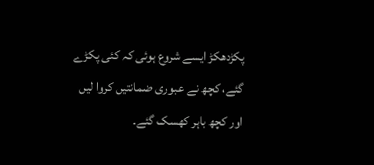پکڑدھکڑ ایسے شروع ہوئی کہ کئی پکڑے گئے، کچھ نے عبوری ضمانتیں کروا لیں اور کچھ باہر کھسک گئے۔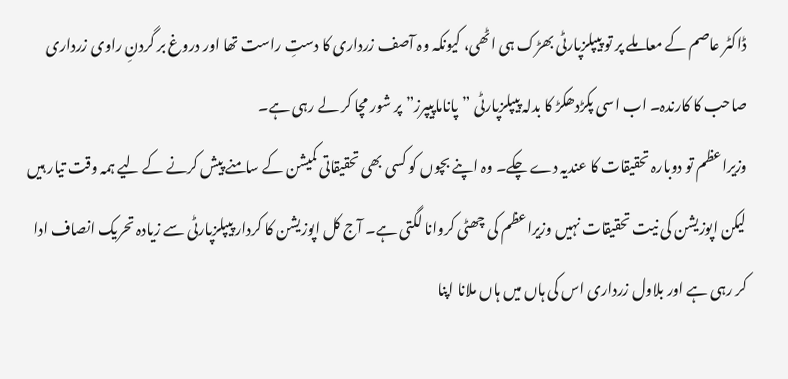ڈاکٹر عاصم کے معاملے پر تو پیپلزپارٹی بھڑک ہی اٹھی، کیونکہ وہ آصف زرداری کا دستِ راست تھا اور دروغ بر گردنِ راوی زرداری صاحب کا کارندہ۔ اب اسی پکڑدھکڑ کا بدلہ پیپلزپارٹی ”پاناماپیپرز” پر شور مچا کر لے رہی ہے۔
وزیراعظم تو دوبارہ تحقیقات کا عندیہ دے چکے۔ وہ اپنے بچوں کو کسی بھی تحقیقاتی کمیشن کے سامنے پیش کرنے کے لیے ہمہ وقت تیار ہیں لیکن اپوزیشن کی نیت تحقیقات نہیں وزیراعظم کی چھٹی کروانا لگتی ہے۔ آج کل اپوزیشن کا کردار پیپلزپارٹی سے زیادہ تحریک انصاف ادا کر رہی ہے اور بلاول زرداری اس کی ہاں میں ہاں ملانا اپنا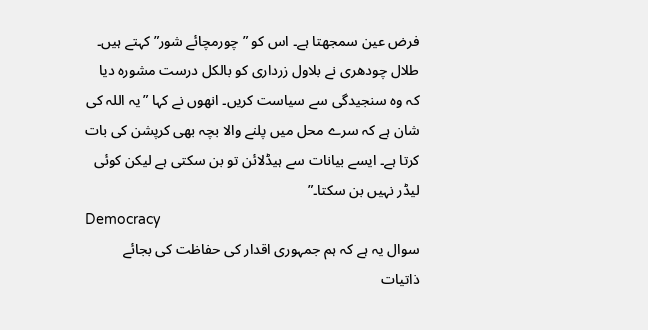فرض عین سمجھتا ہے۔ اس کو ”چورمچائے شور” کہتے ہیں۔ طلال چودھری نے بلاول زرداری کو بالکل درست مشورہ دیا کہ وہ سنجیدگی سے سیاست کریں۔ انھوں نے کہا ”یہ اللہ کی شان ہے کہ سرے محل میں پلنے والا بچہ بھی کرپشن کی بات کرتا ہے۔ ایسے بیانات سے ہیڈلائن تو بن سکتی ہے لیکن کوئی لیڈر نہیں بن سکتا۔”
Democracy
سوال یہ ہے کہ ہم جمہوری اقدار کی حفاظت کی بجائے ذاتیات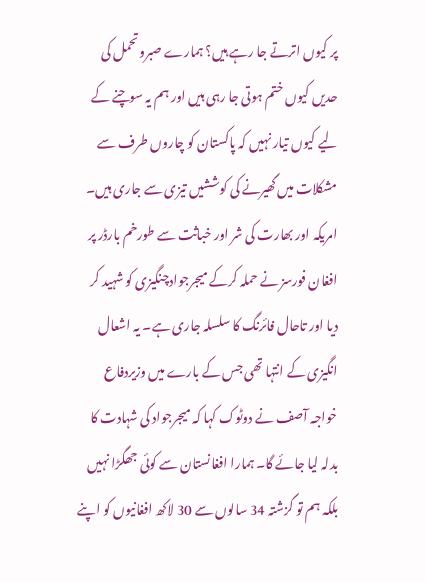پر کیوں اترتے جا رہے ہیں؟ ہمارے صبروتحمل کی حدیں کیوں ختم ہوتی جا رہی ہیں اور ہم یہ سوچنے کے لیے کیوں تیار نہیں کہ پاکستان کو چاروں طرف سے مشکلات میں گھیرنے کی کوششیں تیزی سے جاری ہیں۔ امریکہ اور بھارت کی شر اور خباثت سے طورخم بارڈر پر افغان فورسز نے حملہ کرکے میجرجوادچنگیزی کو شہید کر دیا اور تاحال فائرنگ کا سلسلہ جاری ہے۔ یہ اشعال انگیزی کے انتہا تھی جس کے بارے میں وزیردفاع خواجہ آصف نے دوٹوک کہا کہ میجرجواد کی شہادت کا بدلہ لیا جائے گا۔ ہمارا افغانستان سے کوئی جھگڑا نہیں بلکہ ہم تو گزشتہ 34 سالوں سے 30 لاکھ افغانیوں کو اپنے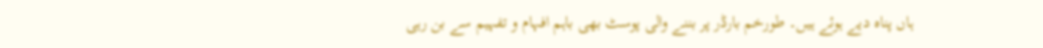ہاں پناہ دیے ہوئے ہیں۔ طورخم بارڈر پر بننے والی پوسٹ بھی باہم افہام و تفہیم سے بن رہی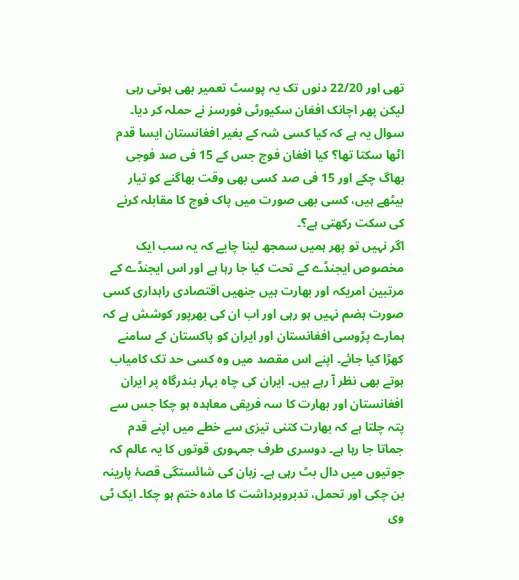تھی اور 22/20 دنوں تک یہ پوسٹ تعمیر بھی ہوتی رہی لیکن پھر اچانک افغان سکیورٹی فورسز نے حملہ کر دیا۔ سوال یہ ہے کہ کیا کسی شہ کے بغیر افغانستان ایسا قدم اٹھا سکتا تھا؟ کیا افغان فوج جس کے 15 فی صد فوجی بھاگ چکے اور 15 فی صد کسی بھی وقت بھاگنے کو تیار بیٹھے ہیں، کسی بھی صورت میں پاک فوج کا مقابلہ کرنے کی سکت رکھتی ہے؟۔
اگر نہیں تو پھر ہمیں سمجھ لینا چایے کہ یہ سب ایک مخصوص ایجنڈے کے تحت کیا جا رہا ہے اور اس ایجنڈے کے مرتبین امریکہ اور بھارت ہیں جنھیں اقتصادی راہداری کسی صورت ہضم نہیں ہو رہی اور اب ان کی بھرپور کوشش ہے کہ ہمارے پڑوسی افغانستان اور ایران کو پاکستان کے سامنے کھڑا کیا جائے۔ اپنے اس مقصد میں وہ کسی حد تک کامیاب ہوتے بھی نظر آ رہے ہیں۔ ایران کی چاہ بہار بندرگاہ پر ایران افغانستان اور بھارت کا سہ فریقی معاہدہ ہو چکا جس سے پتہ چلتا ہے کہ بھارت کتنی تیزی سے خطے میں اپنے قدم جماتا جا رہا ہے۔ دوسری طرف جمہوری قوتوں کا یہ عالم کہ جوتیوں میں دال بٹ رہی ہے۔ زبان کی شائستگی قصۂ پارینہ بن چکی اور تحمل، تدبروبرداشت کا مادہ ختم ہو چکا۔ ایک ٹی وی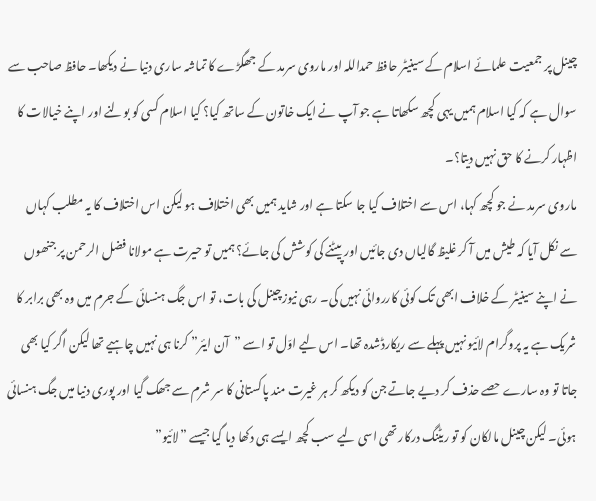چینل پر جمعیت علمائے اسلام کے سینیٹر حافظ حمداللہ اور ماروی سرمد کے جھگڑے کا تماشہ ساری دنیا نے دیکھا۔ حافظ صاحب سے سوال ہے کہ کیا اسلام ہمیں یہی کچھ سکھاتا ہے جو آپ نے ایک خاتون کے ساتھ کیا؟ کیا اسلام کسی کو بولنے اور اپنے خیالات کا اظہار کرنے کا حق نہیں دیتا؟۔
ماروی سرمد نے جو کچھ کہا، اس سے اختلاف کیا جا سکتا ہے اور شاید ہمیں بھی اختلاف ہو لیکن اس اختلاف کا یہ مطلب کہاں سے نکل آیا کہ طیش میں آ کر غلیظ گالیاں دی جائیں اور پیٹنے کی کوشش کی جائے؟ ہمیں تو حیرت ہے مولانا فضل الرحمن پر جنھوں نے اپنے سینیٹر کے خلاف ابھی تک کوئی کارروائی نہیں کی۔ رہی نیوزچینل کی بات، تو اس جگ ہنسائی کے جرم میں وہ بھی برابر کا شریک ہے یہ پروگرام لائیو نہیں پہلے سے ریکارڈشدہ تھا۔ اس لیے اوّل تو اسے ”آن ایئر” کرنا ہی نہیں چاہیے تھا لیکن اگر کیا بھی جاتا تو وہ سارے حصے حذف کر دیے جاتے جن کو دیکھ کر ہر غیرت مند پاکستانی کا سر شرم سے جھک گیا اور پوری دنیا میں جگ ہنسائی ہوئی۔ لیکن چینل مالکان کو تو ریٹنگ درکار تھی اسی لیے سب کچھ ایسے ہی دکھا دیا گیا جیسے ”لائیو”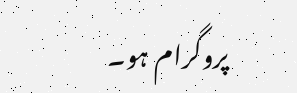پروگرام ہو۔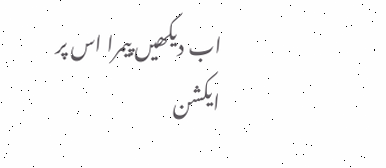اب دیکھیں پیمرا اس پر ایکشن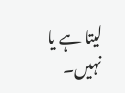لیتا ہے یا نہیں۔